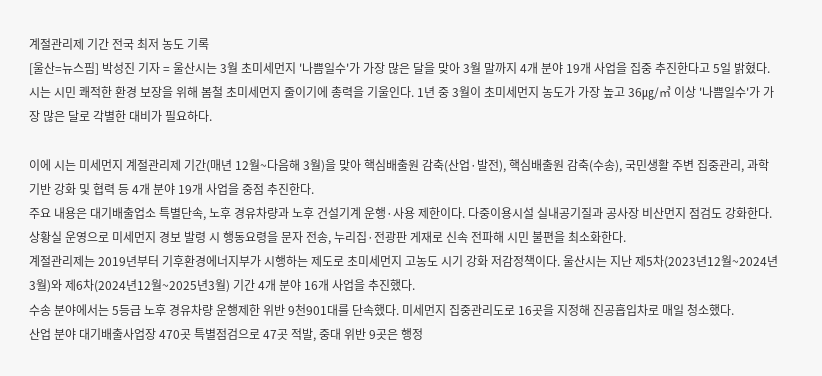계절관리제 기간 전국 최저 농도 기록
[울산=뉴스핌] 박성진 기자 = 울산시는 3월 초미세먼지 '나쁨일수'가 가장 많은 달을 맞아 3월 말까지 4개 분야 19개 사업을 집중 추진한다고 5일 밝혔다.
시는 시민 쾌적한 환경 보장을 위해 봄철 초미세먼지 줄이기에 총력을 기울인다. 1년 중 3월이 초미세먼지 농도가 가장 높고 36㎍/㎥ 이상 '나쁨일수'가 가장 많은 달로 각별한 대비가 필요하다.

이에 시는 미세먼지 계절관리제 기간(매년 12월~다음해 3월)을 맞아 핵심배출원 감축(산업·발전), 핵심배출원 감축(수송), 국민생활 주변 집중관리, 과학기반 강화 및 협력 등 4개 분야 19개 사업을 중점 추진한다.
주요 내용은 대기배출업소 특별단속, 노후 경유차량과 노후 건설기계 운행·사용 제한이다. 다중이용시설 실내공기질과 공사장 비산먼지 점검도 강화한다.
상황실 운영으로 미세먼지 경보 발령 시 행동요령을 문자 전송, 누리집·전광판 게재로 신속 전파해 시민 불편을 최소화한다.
계절관리제는 2019년부터 기후환경에너지부가 시행하는 제도로 초미세먼지 고농도 시기 강화 저감정책이다. 울산시는 지난 제5차(2023년12월~2024년3월)와 제6차(2024년12월~2025년3월) 기간 4개 분야 16개 사업을 추진했다.
수송 분야에서는 5등급 노후 경유차량 운행제한 위반 9천901대를 단속했다. 미세먼지 집중관리도로 16곳을 지정해 진공흡입차로 매일 청소했다.
산업 분야 대기배출사업장 470곳 특별점검으로 47곳 적발, 중대 위반 9곳은 행정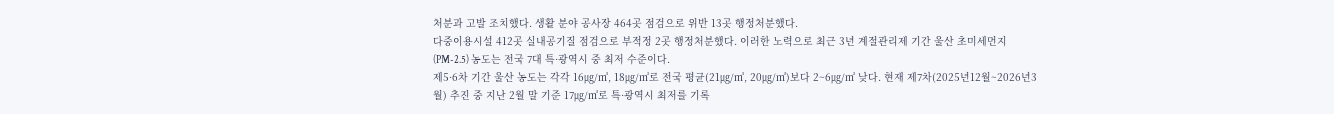처분과 고발 조치했다. 생활 분야 공사장 464곳 점검으로 위반 13곳 행정처분했다.
다중이용시설 412곳 실내공기질 점검으로 부적정 2곳 행정처분했다. 이러한 노력으로 최근 3년 계절관리제 기간 울산 초미세먼지(PM-2.5) 농도는 전국 7대 특·광역시 중 최저 수준이다.
제5·6차 기간 울산 농도는 각각 16㎍/㎥, 18㎍/㎥로 전국 평균(21㎍/㎥, 20㎍/㎥)보다 2~6㎍/㎥ 낮다. 현재 제7차(2025년12월~2026년3월) 추진 중 지난 2월 말 기준 17㎍/㎥로 특·광역시 최저를 기록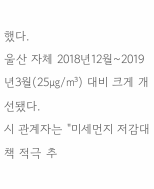했다.
울산 자체 2018년12월~2019년3월(25㎍/㎥) 대비 크게 개선됐다.
시 관계자는 "미세먼지 저감대책 적극 추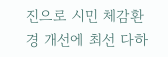진으로 시민 체감환경 개선에 최선 다하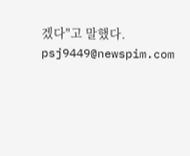겠다"고 말했다.
psj9449@newspim.com